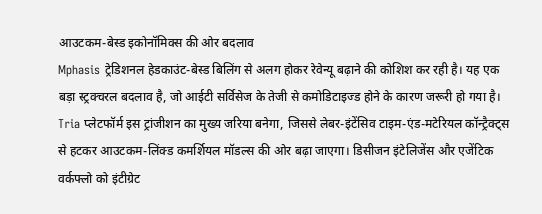आउटकम-बेस्ड इकोनॉमिक्स की ओर बदलाव
Mphasis ट्रेडिशनल हेडकाउंट-बेस्ड बिलिंग से अलग होकर रेवेन्यू बढ़ाने की कोशिश कर रही है। यह एक बड़ा स्ट्रक्चरल बदलाव है, जो आईटी सर्विसेज के तेजी से कमोडिटाइज्ड होने के कारण जरूरी हो गया है। Tria प्लेटफॉर्म इस ट्रांजीशन का मुख्य जरिया बनेगा, जिससे लेबर-इंटेंसिव टाइम-एंड-मटेरियल कॉन्ट्रैक्ट्स से हटकर आउटकम-लिंक्ड कमर्शियल मॉडल्स की ओर बढ़ा जाएगा। डिसीजन इंटेलिजेंस और एजेंटिक वर्कफ्लो को इंटीग्रेट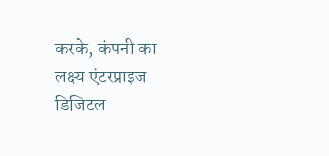करके, कंपनी का लक्ष्य एंटरप्राइज डिजिटल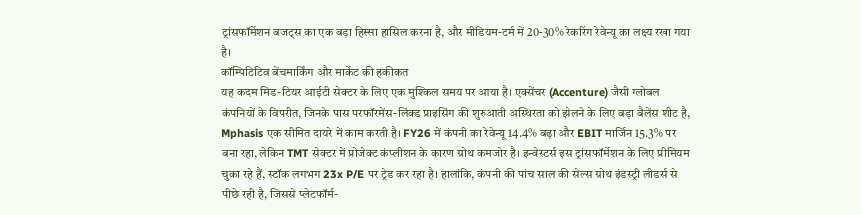ट्रांसफॉर्मेशन बजट्स का एक बड़ा हिस्सा हासिल करना है, और मीडियम-टर्म में 20-30% रेकरिंग रेवेन्यू का लक्ष्य रखा गया है।
कॉम्पिटिटिव बेंचमार्किंग और मार्केट की हकीकत
यह कदम मिड-टियर आईटी सेक्टर के लिए एक मुश्किल समय पर आया है। एक्सेंचर (Accenture) जैसी ग्लोबल कंपनियों के विपरीत, जिनके पास परफॉरमेंस-लिंक्ड प्राइसिंग की शुरुआती अस्थिरता को झेलने के लिए बड़ा बैलेंस शीट है, Mphasis एक सीमित दायरे में काम करती है। FY26 में कंपनी का रेवेन्यू 14.4% बढ़ा और EBIT मार्जिन 15.3% पर बना रहा, लेकिन TMT सेक्टर में प्रोजेक्ट कंप्लीशन के कारण ग्रोथ कमजोर है। इन्वेस्टर्स इस ट्रांसफॉर्मेशन के लिए प्रीमियम चुका रहे हैं, स्टॉक लगभग 23x P/E पर ट्रेड कर रहा है। हालांकि, कंपनी की पांच साल की सेल्स ग्रोथ इंडस्ट्री लीडर्स से पीछे रही है, जिससे प्लेटफॉर्म-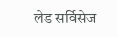लेड सर्विसेज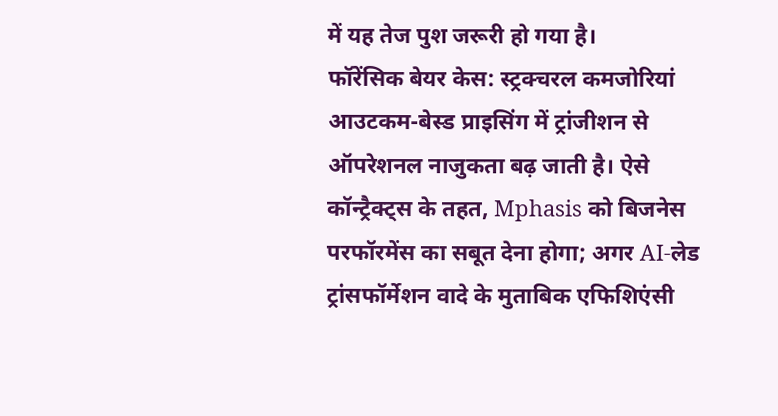में यह तेज पुश जरूरी हो गया है।
फॉरेंसिक बेयर केस: स्ट्रक्चरल कमजोरियां
आउटकम-बेस्ड प्राइसिंग में ट्रांजीशन से ऑपरेशनल नाजुकता बढ़ जाती है। ऐसे कॉन्ट्रैक्ट्स के तहत, Mphasis को बिजनेस परफॉरमेंस का सबूत देना होगा; अगर AI-लेड ट्रांसफॉर्मेशन वादे के मुताबिक एफिशिएंसी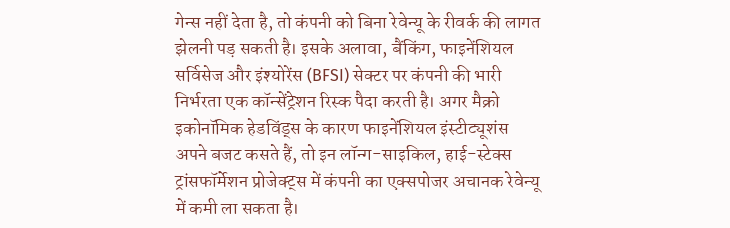गेन्स नहीं देता है, तो कंपनी को बिना रेवेन्यू के रीवर्क की लागत झेलनी पड़ सकती है। इसके अलावा, बैंकिंग, फाइनेंशियल सर्विसेज और इंश्योरेंस (BFSI) सेक्टर पर कंपनी की भारी निर्भरता एक कॉन्सेंट्रेशन रिस्क पैदा करती है। अगर मैक्रो इकोनॉमिक हेडविंड्स के कारण फाइनेंशियल इंस्टीट्यूशंस अपने बजट कसते हैं, तो इन लॉन्ग-साइकिल, हाई-स्टेक्स ट्रांसफॉर्मेशन प्रोजेक्ट्स में कंपनी का एक्सपोजर अचानक रेवेन्यू में कमी ला सकता है।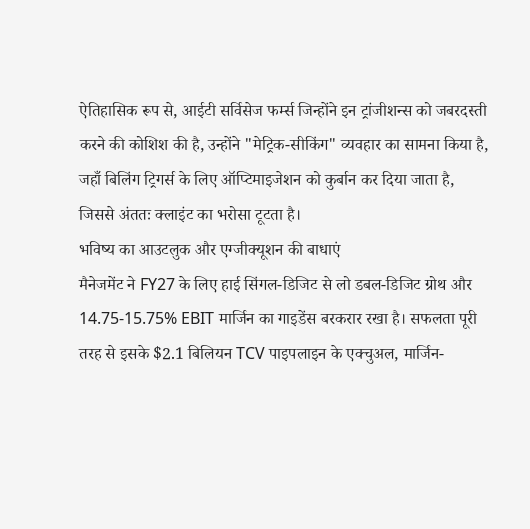ऐतिहासिक रूप से, आईटी सर्विसेज फर्म्स जिन्होंने इन ट्रांजीशन्स को जबरदस्ती करने की कोशिश की है, उन्होंने "मेट्रिक-सीकिंग" व्यवहार का सामना किया है, जहाँ बिलिंग ट्रिगर्स के लिए ऑप्टिमाइजेशन को कुर्बान कर दिया जाता है, जिससे अंततः क्लाइंट का भरोसा टूटता है।
भविष्य का आउटलुक और एग्जीक्यूशन की बाधाएं
मैनेजमेंट ने FY27 के लिए हाई सिंगल-डिजिट से लो डबल-डिजिट ग्रोथ और 14.75-15.75% EBIT मार्जिन का गाइडेंस बरकरार रखा है। सफलता पूरी तरह से इसके $2.1 बिलियन TCV पाइपलाइन के एक्चुअल, मार्जिन-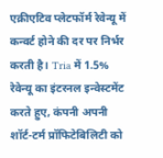एक्रीएटिव प्लेटफॉर्म रेवेन्यू में कन्वर्ट होने की दर पर निर्भर करती है। Tria में 1.5% रेवेन्यू का इंटरनल इन्वेस्टमेंट करते हुए, कंपनी अपनी शॉर्ट-टर्म प्रॉफिटेबिलिटी को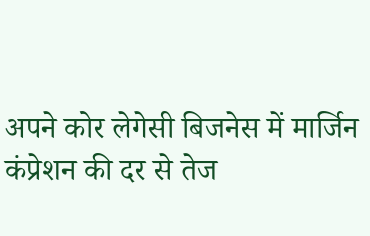अपने कोर लेगेसी बिजनेस में मार्जिन कंप्रेशन की दर से तेज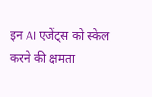इन AI एजेंट्स को स्केल करने की क्षमता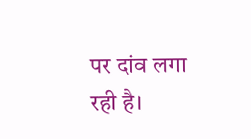पर दांव लगा रही है।